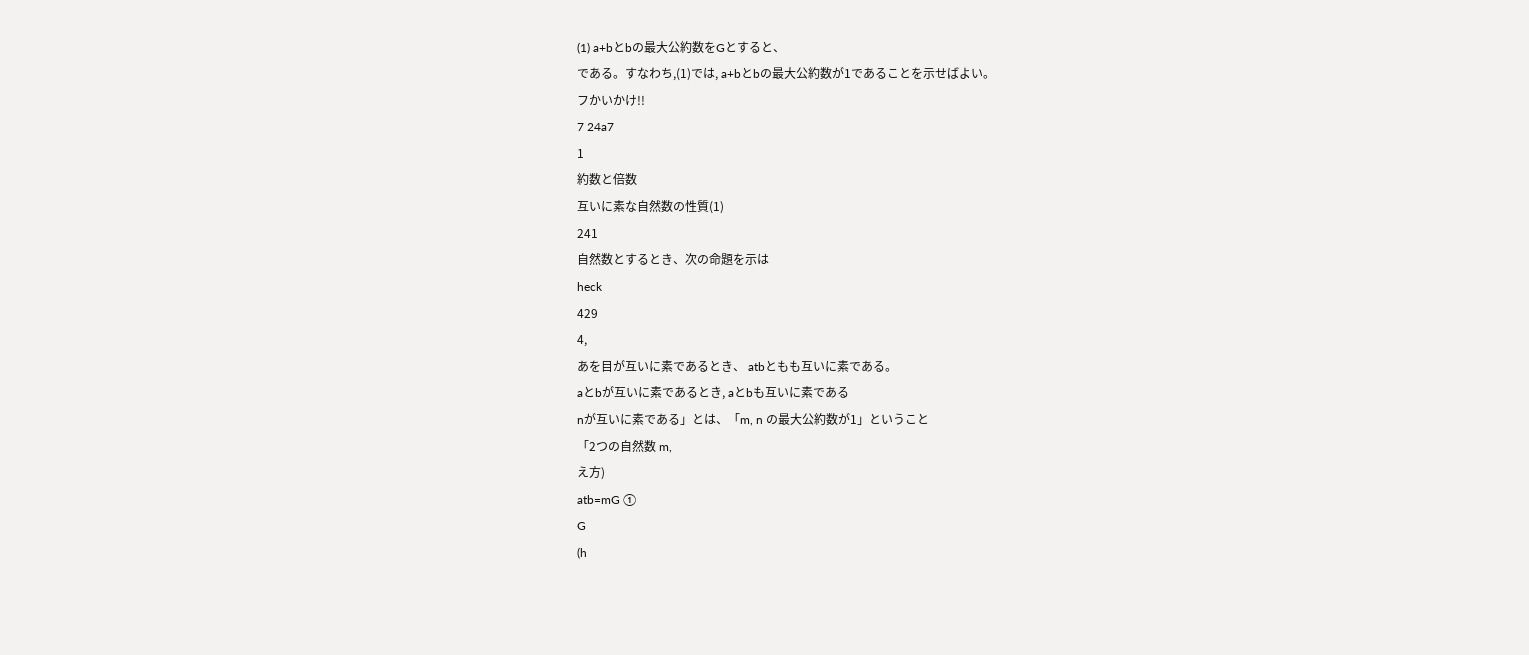(1) a+bとbの最大公約数をGとすると、
である。すなわち,(1)では, a+bとbの最大公約数が1であることを示せばよい。
フかいかけ!!
7 24a7
1
約数と倍数
互いに素な自然数の性質(1)
241
自然数とするとき、次の命題を示は
heck
429
4,
あを目が互いに素であるとき、 atbともも互いに素である。
aとbが互いに素であるとき, aとbも互いに素である
nが互いに素である」とは、「m, n の最大公約数が1」ということ
「2つの自然数 m,
え方)
atb=mG ①
G
(h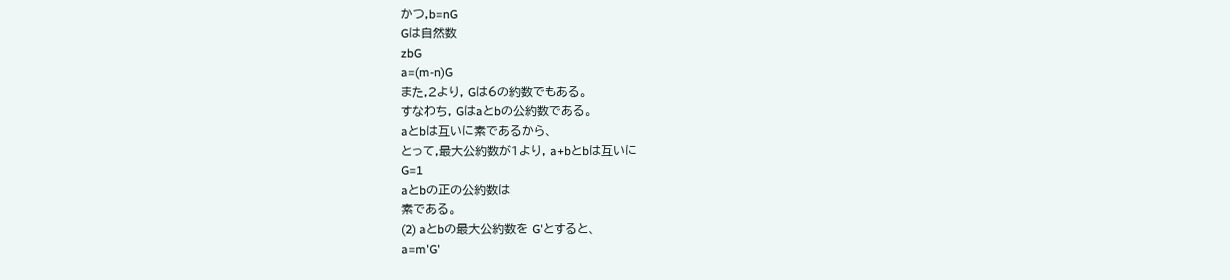かつ,b=nG
Gは自然数
zbG
a=(m-n)G
また,2より, Gは6の約数でもある。
すなわち, Gはaとbの公約数である。
aとbは互いに素であるから、
とって,最大公約数が1より, a+bとbは互いに
G=1
aとbの正の公約数は
素である。
(2) aとbの最大公約数を G'とすると、
a=m'G'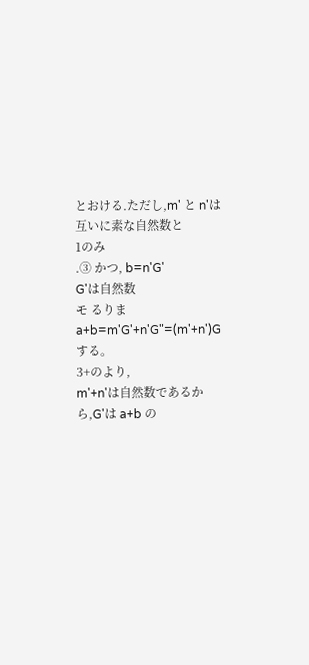とおける.ただし,m' と n'は互いに素な自然数と
1のみ
.③ かつ, b=n'G'
G'は自然数
モ るりま
a+b=m'G'+n'G"=(m'+n')G
する。
3+のより,
m'+n'は自然数であるから,G'は a+b の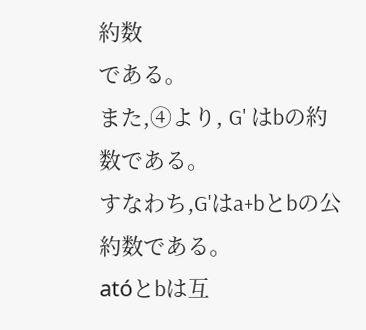約数
である。
また,④より, G' はbの約数である。
すなわち,G'はa+bとbの公約数である。
atóとbは互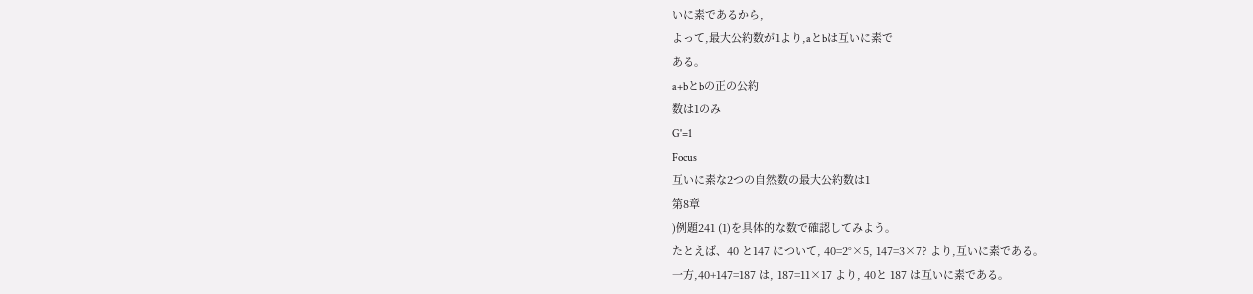いに素であるから,
よって,最大公約数が1より,aとbは互いに素で
ある。
a+bとbの正の公約
数は1のみ
G'=1
Focus
互いに素な2つの自然数の最大公約数は1
第8章
)例題241 (1)を具体的な数で確認してみよう。
たとえば、40 と147 について, 40=2°×5, 147=3×7? より,互いに素である。
一方,40+147=187 は, 187=11×17 より, 40と 187 は互いに素である。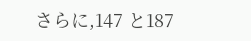さらに,147 と187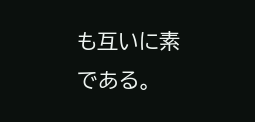も互いに素である。